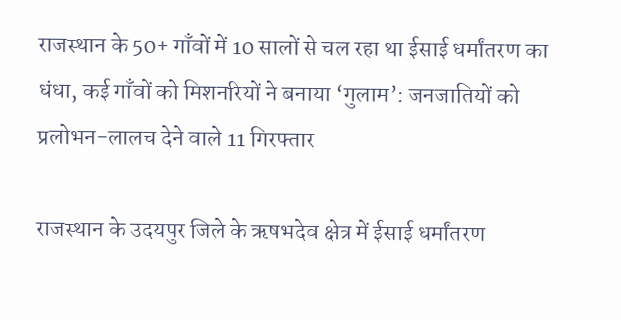राजस्थान के 50+ गाँवों में 10 सालों से चल रहा था ईसाई धर्मांतरण का धंधा, कई गाँवों को मिशनरियों ने बनाया ‘गुलाम’: जनजातियों को प्रलोभन-लालच देने वाले 11 गिरफ्तार

राजस्थान के उदयपुर जिले के ऋषभदेव क्षेत्र में ईसाई धर्मांतरण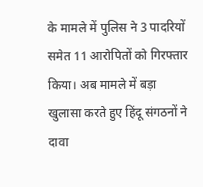के मामले में पुलिस ने 3 पादरियों समेत 11 आरोपितों को गिरफ्तार किया। अब मामले में बड़ा खुलासा करते हुए हिंदू संगठनों ने दावा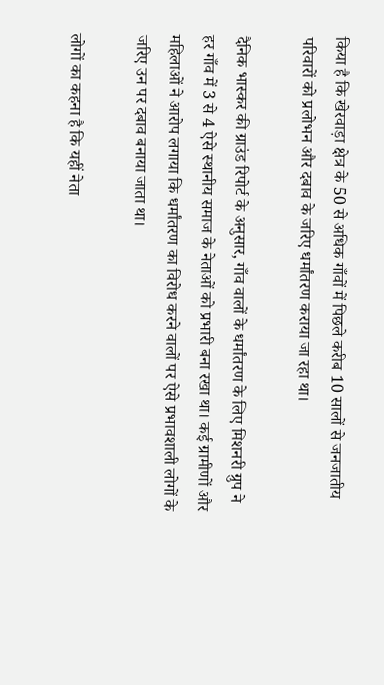किया है कि खेरवाड़ा क्षेत्र के 50 से अधिक गाँवों में पिछले करीब 10 सालों से जनजातीय परिवारों को प्रलोभन और दबाव के जरिए धर्मांतरण कराया जा रहा था।

दैनिक भास्कर की ग्राउंड रिपोर्ट के अनुसार, गाँव वालों के धर्मांतरण के लिए मिशनरी ग्रुप ने हर गाँव में 3 से 4 ऐसे स्थानीय समाज के नेताओं को प्रभारी बना रखा था। कई ग्रामीणों और महिलाओं ने आरोप लगाया कि धर्मांतरण का विरोध करने वालों पर ऐसे प्रभावशाली लोगों के जरिए उन पर दबाव बनाया जाता था।

लोगों का कहना है कि यहीं नेता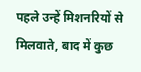पहले उन्हें मिशनरियों से मिलवाते, बाद में कुछ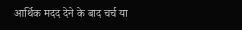आर्थिक मदद देने के बाद चर्च या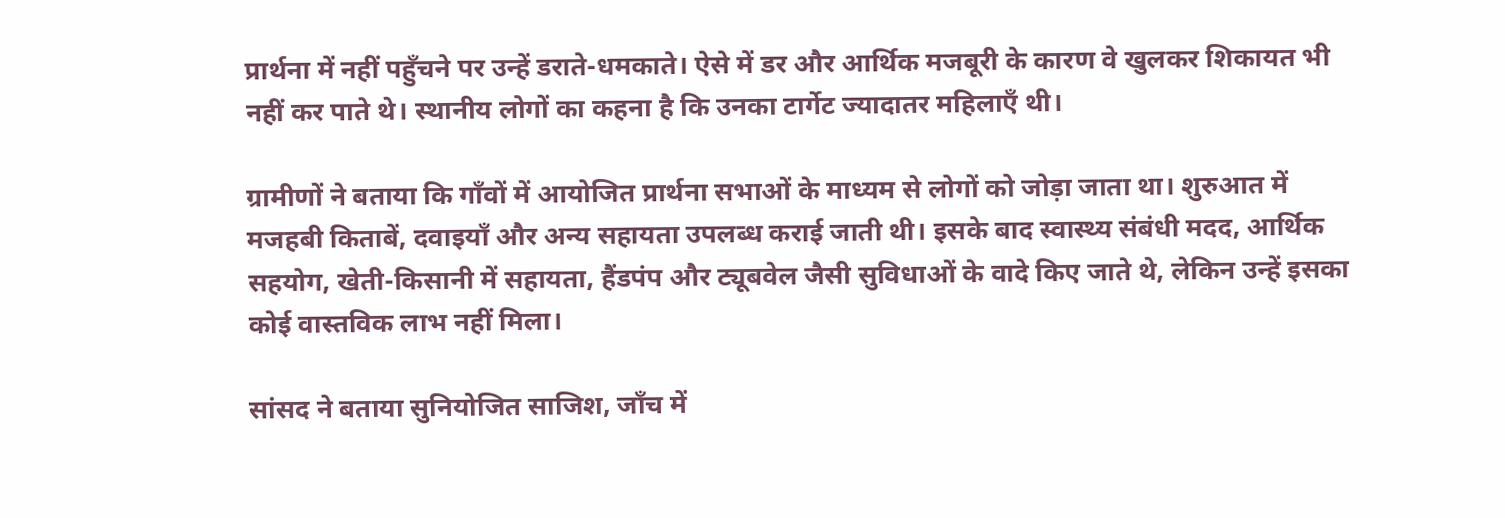प्रार्थना में नहीं पहुँचने पर उन्हें डराते-धमकाते। ऐसे में डर और आर्थिक मजबूरी के कारण वे खुलकर शिकायत भी नहीं कर पाते थे। स्थानीय लोगों का कहना है कि उनका टार्गेट ज्यादातर महिलाएँ थी।

ग्रामीणों ने बताया कि गाँवों में आयोजित प्रार्थना सभाओं के माध्यम से लोगों को जोड़ा जाता था। शुरुआत में मजहबी किताबें, दवाइयाँ और अन्य सहायता उपलब्ध कराई जाती थी। इसके बाद स्वास्थ्य संबंधी मदद, आर्थिक सहयोग, खेती-किसानी में सहायता, हैंडपंप और ट्यूबवेल जैसी सुविधाओं के वादे किए जाते थे, लेकिन उन्हें इसका कोई वास्तविक लाभ नहीं मिला।

सांसद ने बताया सुनियोजित साजिश, जाँच में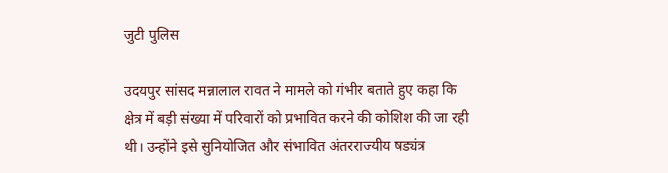जुटी पुलिस

उदयपुर सांसद मन्नालाल रावत ने मामले को गंभीर बताते हुए कहा कि क्षेत्र में बड़ी संख्या में परिवारों को प्रभावित करने की कोशिश की जा रही थी। उन्होंने इसे सुनियोजित और संभावित अंतरराज्यीय षड्यंत्र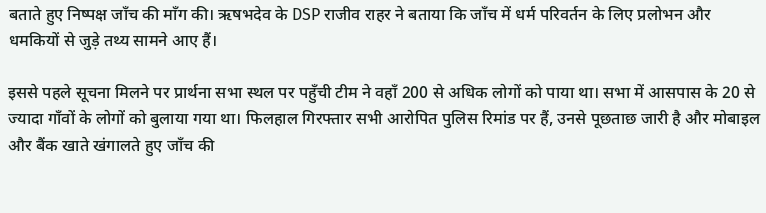बताते हुए निष्पक्ष जाँच की माँग की। ऋषभदेव के DSP राजीव राहर ने बताया कि जाँच में धर्म परिवर्तन के लिए प्रलोभन और धमकियों से जुड़े तथ्य सामने आए हैं।

इससे पहले सूचना मिलने पर प्रार्थना सभा स्थल पर पहुँची टीम ने वहाँ 200 से अधिक लोगों को पाया था। सभा में आसपास के 20 से ज्यादा गाँवों के लोगों को बुलाया गया था। फिलहाल गिरफ्तार सभी आरोपित पुलिस रिमांड पर हैं, उनसे पूछताछ जारी है और मोबाइल और बैंक खाते खंगालते हुए जाँच की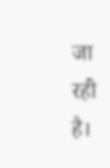जा रही है।